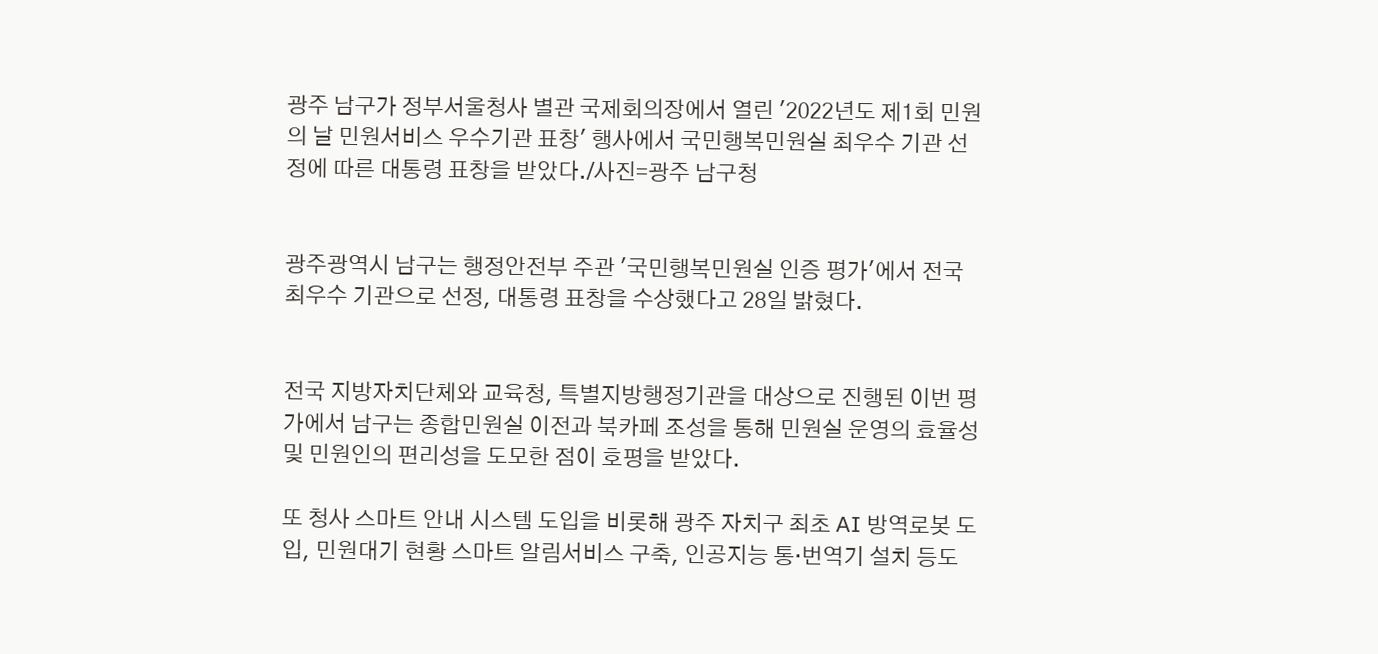광주 남구가 정부서울청사 별관 국제회의장에서 열린 '2022년도 제1회 민원의 날 민원서비스 우수기관 표창' 행사에서 국민행복민원실 최우수 기관 선정에 따른 대통령 표창을 받았다./사진=광주 남구청


광주광역시 남구는 행정안전부 주관 '국민행복민원실 인증 평가'에서 전국 최우수 기관으로 선정, 대통령 표창을 수상했다고 28일 밝혔다.


전국 지방자치단체와 교육청, 특별지방행정기관을 대상으로 진행된 이번 평가에서 남구는 종합민원실 이전과 북카페 조성을 통해 민원실 운영의 효율성 및 민원인의 편리성을 도모한 점이 호평을 받았다.

또 청사 스마트 안내 시스템 도입을 비롯해 광주 자치구 최초 AI 방역로봇 도입, 민원대기 현황 스마트 알림서비스 구축, 인공지능 통·번역기 설치 등도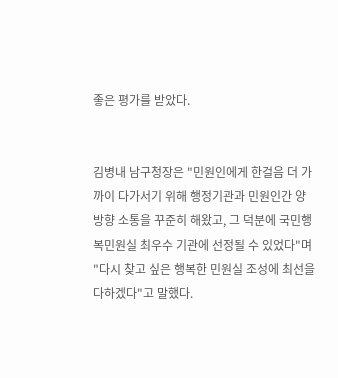좋은 평가를 받았다.


김병내 남구청장은 "민원인에게 한걸음 더 가까이 다가서기 위해 행정기관과 민원인간 양방향 소통을 꾸준히 해왔고, 그 덕분에 국민행복민원실 최우수 기관에 선정될 수 있었다"며 "다시 찾고 싶은 행복한 민원실 조성에 최선을 다하겠다"고 말했다.